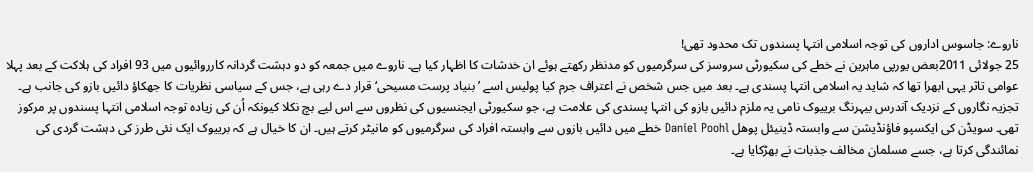ناروے: جاسوس اداروں کی توجہ اسلامی انتہا پسندوں تک محدود تھی!
25 جولائی 2011بعض یورپی ماہرین نے خطے کی سکیورٹی سروسز کی سرگرمیوں کو مدنظر رکھتے ہوئے ان خدشات کا اظہار کیا ہے۔ ناروے میں جمعہ کو دو دہشت گردانہ کارروائیوں میں 93 افراد کی ہلاکت کے بعد پہلا عوامی تاثر یہی ابھرا تھا کہ شاید یہ اسلامی انتہا پسندی ہے۔ بعد میں جس شخص نے اعتراف جرم کیا پولیس اسے ’بنیاد پرست مسیحی‘ قرار دے رہی ہے، جس کے سیاسی نظریات کا جھکاؤ دائیں بازو کی جانب ہے۔
تجزیہ نگاروں کے نزدیک آندرس بیہرنگ برییوک نامی یہ ملزم دائیں بازو کی انتہا پسندی کی علامت ہے، جو سکیورٹی ایجنسیوں کی نظروں سے اس لیے بچ نکلا کیونکہ اُن کی زیادہ توجہ اسلامی انتہا پسندوں پر مرکوز تھی۔ سویڈن کی ایکسپو فاؤنڈیشن سے وابستہ ڈینیئل پوھل Daniel Poohl خطے میں دائیں بازوں سے وابستہ افراد کی سرگرمیوں کو مانیٹر کرتے ہیں۔ ان کا خیال ہے کہ برییوک ایک نئی طرز کی دہشت گردی کی نمائندگی کرتا ہے، جسے مسلمان مخالف جذبات نے بھڑکایا ہے۔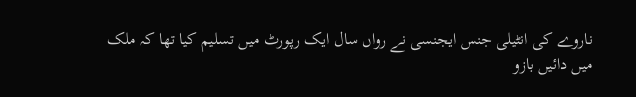ناروے کی انٹیلی جنس ایجنسی نے رواں سال ایک رپورٹ میں تسلیم کیا تھا کہ ملک میں دائیں بازو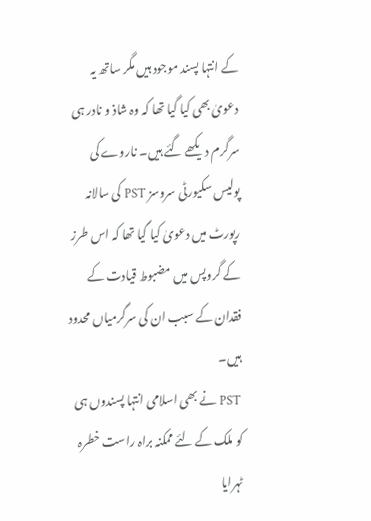کے انتہا پسند موجود ہیں مگر ساتھ یہ دعویٰ بھی کیا گیا تھا کہ وہ شاذ و نادر ہی سرگرم دیکھے گئے ہیں۔ ناروے کی پولیس سکیورٹی سروسز PST کی سالانہ رپورٹ میں دعویٰ کیا گیا تھا کہ اس طرز کے گروپس میں مضبوط قیادت کے فقدان کے سبب ان کی سرگرمیاں محدود ہیں۔
PST نے بھی اسلامی انتہا پسندوں ہی کو ملک کے لئے ممکنہ براہ راست خطرہ ٹہرایا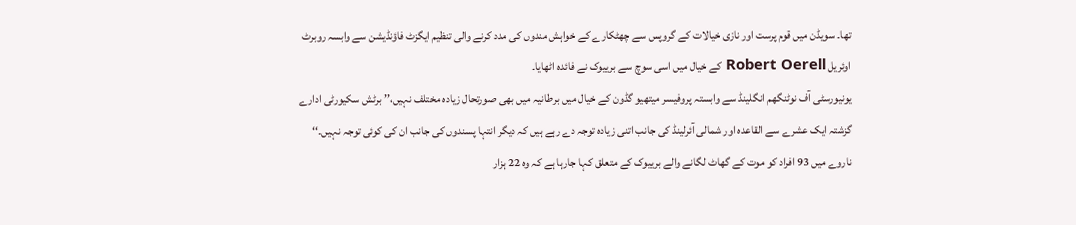تھا۔ سویڈن میں قوم پرست اور نازی خیالات کے گروپس سے چھٹکارے کے خواہش مندوں کی مدد کرنے والی تنظیم ایگزٹ فاؤنڈیشن سے وابسہ روبرٹ اوئریل Robert Oerell کے خیال میں اسی سوچ سے برییوک نے فائدہ اٹھایا۔
یونیورسٹی آف نوٹنگھم انگلینڈ سے وابستہ پروفیسر میتھیو گڈون کے خیال میں برطانیہ میں بھی صورتحال زیادہ مختلف نہیں،’’ برٹش سکیورٹی ادارے گزشتہ ایک عشرے سے القاعدہ اور شمالی آئرلینڈ کی جانب اتنی زیادہ توجہ دے رہے ہیں کہ دیگر انتہا پسندوں کی جانب ان کی کوئی توجہ نہیں۔‘‘
ناروے میں 93 افراد کو موت کے گھاٹ لگانے والے برییوک کے متعلق کہا جارہا ہے کہ وہ 22 ہزار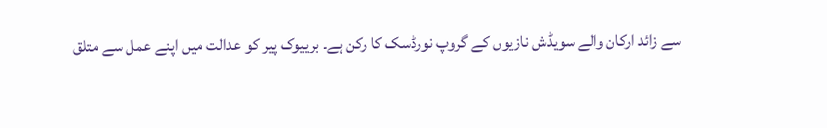سے زائد ارکان والے سویڈش نازیوں کے گروپ نورڈسک کا رکن ہے۔ برییوک پیر کو عدالت میں اپنے عمل سے متلق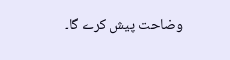وضاحت پیش کرے گا۔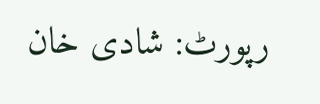رپورٹ: شادی خان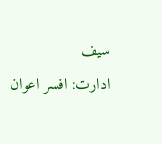سیف
ادارت: افسر اعوان